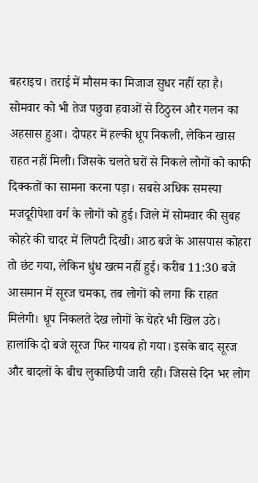बहराइच। तराई में मौसम का मिजाज सुधर नहीं रहा है। सोमवार को भी तेज पछुवा हवाओं से ठिठुरन और गलन का अहसास हुआ। दोपहर में हल्की धूप निकली, लेकिन खास राहत नहीं मिली। जिसके चलते घरों से निकले लोगों को काफी दिक्कतों का सामना करना पड़ा। सबसे अधिक समस्या मजदूरीपेशा वर्ग के लोगों को हुई। जिले में सोमवार की सुबह कोहरे की चादर में लिपटी दिखी। आठ बजे के आसपास कोहरा तो छंट गया, लेकिन धुंध खत्म नहीं हुई। करीब 11:30 बजे आसमान में सूरज चमका, तब लोगों को लगा कि राहत मिलेगी। धूप निकलते देख लोगों के चेहरे भी खिल उठे। हालांकि दो बजे सूरज फिर गायब हो गया। इसके बाद सूरज और बादलों के बीच लुकाछिपी जारी रही। जिससे दिन भर लोग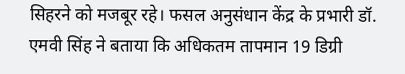सिहरने को मजबूर रहे। फसल अनुसंधान केंद्र के प्रभारी डॉ. एमवी सिंह ने बताया कि अधिकतम तापमान 19 डिग्री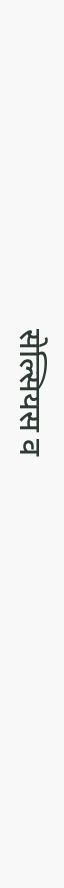सेल्सियस व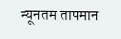न्यूनतम तापमान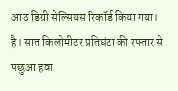आठ डिग्री सेल्सियस रिकॉर्ड किया गया। है। सात किलोमीटर प्रतिघंटा की रफ्तार से पछुआ हवा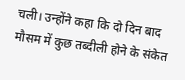चली। उन्होंने कहा कि दो दिन बाद मौसम में कुछ तब्दीली होने के संकेत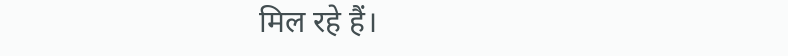मिल रहे हैं।